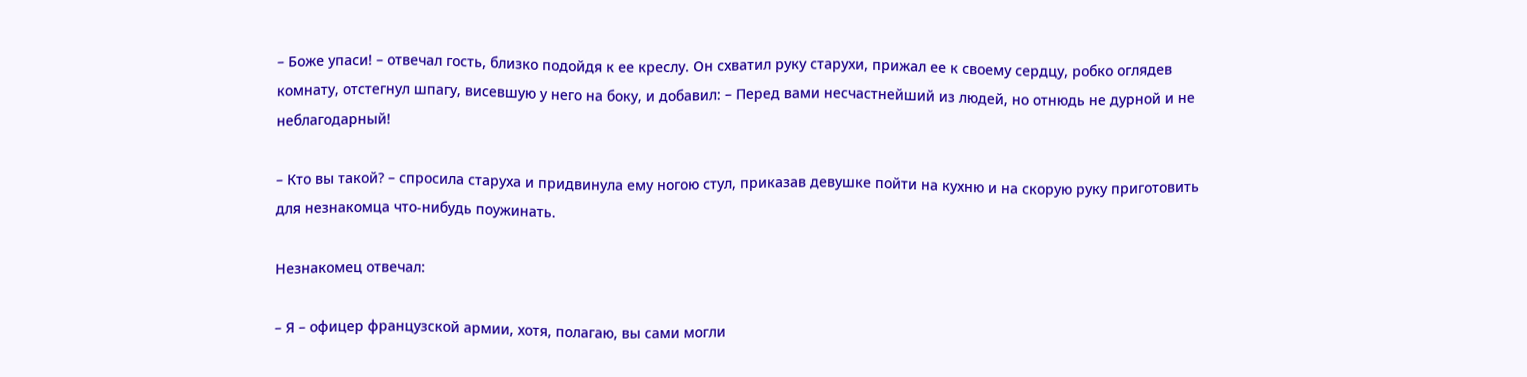– Боже упаси! – отвечал гость, близко подойдя к ее креслу. Он схватил руку старухи, прижал ее к своему сердцу, робко оглядев комнату, отстегнул шпагу, висевшую у него на боку, и добавил: – Перед вами несчастнейший из людей, но отнюдь не дурной и не неблагодарный!

– Кто вы такой? – спросила старуха и придвинула ему ногою стул, приказав девушке пойти на кухню и на скорую руку приготовить для незнакомца что-нибудь поужинать.

Незнакомец отвечал:

– Я – офицер французской армии, хотя, полагаю, вы сами могли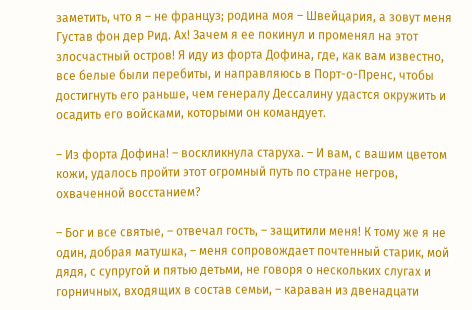заметить, что я – не француз; родина моя – Швейцария, а зовут меня Густав фон дер Рид. Ах! Зачем я ее покинул и променял на этот злосчастный остров! Я иду из форта Дофина, где, как вам известно, все белые были перебиты, и направляюсь в Порт-о-Пренс, чтобы достигнуть его раньше, чем генералу Дессалину удастся окружить и осадить его войсками, которыми он командует.

– Из форта Дофина! – воскликнула старуха. – И вам, с вашим цветом кожи, удалось пройти этот огромный путь по стране негров, охваченной восстанием?

– Бог и все святые, – отвечал гость, – защитили меня! К тому же я не один, добрая матушка, – меня сопровождает почтенный старик, мой дядя, с супругой и пятью детьми, не говоря о нескольких слугах и горничных, входящих в состав семьи, – караван из двенадцати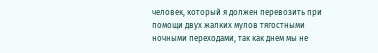человек, который я должен перевозить при помощи двух жалких мулов тягостными ночными переходами, так как днем мы не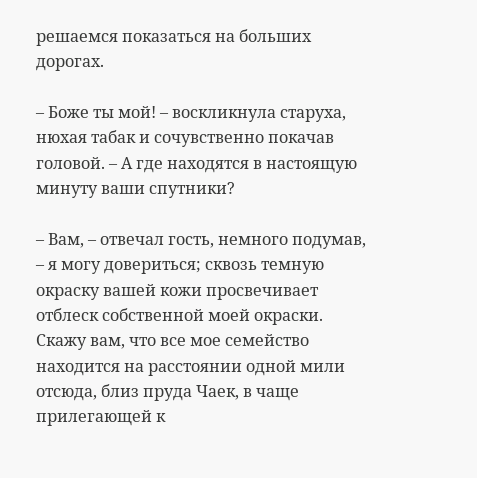решаемся показаться на больших дорогах.

– Боже ты мой! – воскликнула старуха, нюхая табак и сочувственно покачав головой. – А где находятся в настоящую минуту ваши спутники?

– Вам, – отвечал гость, немного подумав, – я могу довериться; сквозь темную окраску вашей кожи просвечивает отблеск собственной моей окраски. Скажу вам, что все мое семейство находится на расстоянии одной мили отсюда, близ пруда Чаек, в чаще прилегающей к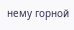нему горной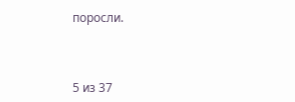поросли.



5 из 37